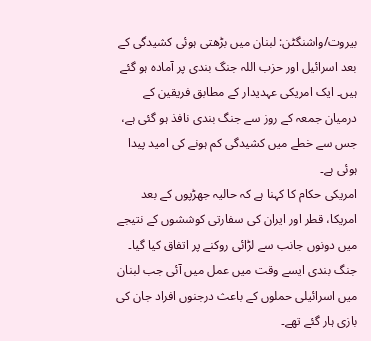بیروت/واشنگٹن: لبنان میں بڑھتی ہوئی کشیدگی کے بعد اسرائیل اور حزب اللہ جنگ بندی پر آمادہ ہو گئے ہیں۔ ایک امریکی عہدیدار کے مطابق فریقین کے درمیان جمعہ کے روز سے جنگ بندی نافذ ہو گئی ہے، جس سے خطے میں کشیدگی کم ہونے کی امید پیدا ہوئی ہے۔
امریکی حکام کا کہنا ہے کہ حالیہ جھڑپوں کے بعد امریکا، قطر اور ایران کی سفارتی کوششوں کے نتیجے میں دونوں جانب سے لڑائی روکنے پر اتفاق کیا گیا۔ جنگ بندی ایسے وقت میں عمل میں آئی جب لبنان میں اسرائیلی حملوں کے باعث درجنوں افراد جان کی بازی ہار گئے تھے۔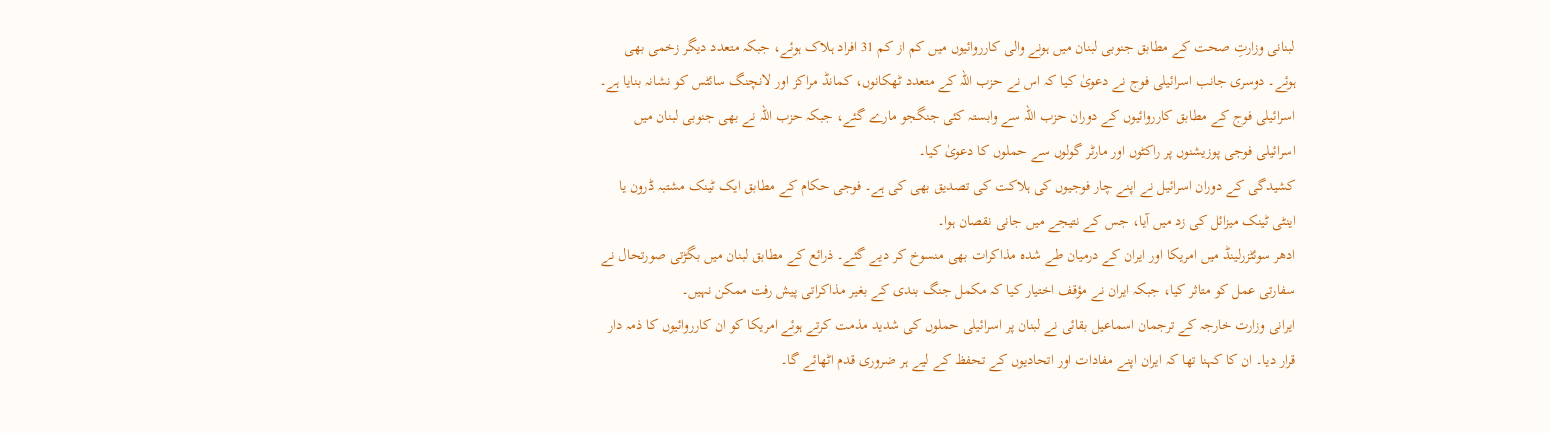لبنانی وزارتِ صحت کے مطابق جنوبی لبنان میں ہونے والی کارروائیوں میں کم از کم 31 افراد ہلاک ہوئے، جبکہ متعدد دیگر زخمی بھی ہوئے۔ دوسری جانب اسرائیلی فوج نے دعویٰ کیا کہ اس نے حزب اللہ کے متعدد ٹھکانوں، کمانڈ مراکز اور لانچنگ سائٹس کو نشانہ بنایا ہے۔
اسرائیلی فوج کے مطابق کارروائیوں کے دوران حزب اللہ سے وابستہ کئی جنگجو مارے گئے، جبکہ حزب اللہ نے بھی جنوبی لبنان میں اسرائیلی فوجی پوزیشنوں پر راکٹوں اور مارٹر گولوں سے حملوں کا دعویٰ کیا۔
کشیدگی کے دوران اسرائیل نے اپنے چار فوجیوں کی ہلاکت کی تصدیق بھی کی ہے۔ فوجی حکام کے مطابق ایک ٹینک مشتبہ ڈرون یا اینٹی ٹینک میزائل کی زد میں آیا، جس کے نتیجے میں جانی نقصان ہوا۔
ادھر سوئٹزرلینڈ میں امریکا اور ایران کے درمیان طے شدہ مذاکرات بھی منسوخ کر دیے گئے۔ ذرائع کے مطابق لبنان میں بگڑتی صورتحال نے سفارتی عمل کو متاثر کیا، جبکہ ایران نے مؤقف اختیار کیا کہ مکمل جنگ بندی کے بغیر مذاکراتی پیش رفت ممکن نہیں۔
ایرانی وزارت خارجہ کے ترجمان اسماعیل بقائی نے لبنان پر اسرائیلی حملوں کی شدید مذمت کرتے ہوئے امریکا کو ان کارروائیوں کا ذمہ دار قرار دیا۔ ان کا کہنا تھا کہ ایران اپنے مفادات اور اتحادیوں کے تحفظ کے لیے ہر ضروری قدم اٹھائے گا۔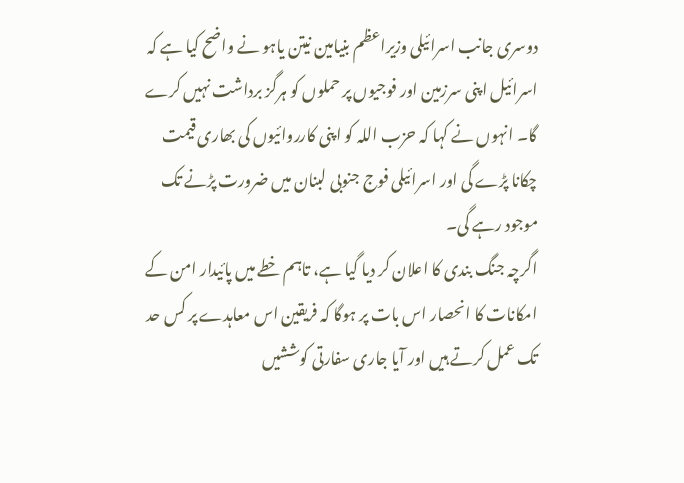دوسری جانب اسرائیلی وزیراعظم بنیامین نیتن یاہو نے واضح کیا ہے کہ اسرائیل اپنی سرزمین اور فوجیوں پر حملوں کو ہرگز برداشت نہیں کرے گا۔ انہوں نے کہا کہ حزب اللہ کو اپنی کارروائیوں کی بھاری قیمت چکانا پڑے گی اور اسرائیلی فوج جنوبی لبنان میں ضرورت پڑنے تک موجود رہے گی۔
اگرچہ جنگ بندی کا اعلان کر دیا گیا ہے، تاہم خطے میں پائیدار امن کے امکانات کا انحصار اس بات پر ہوگا کہ فریقین اس معاہدے پر کس حد تک عمل کرتے ہیں اور آیا جاری سفارتی کوششیں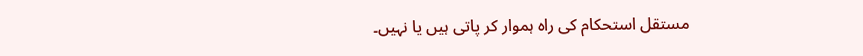مستقل استحکام کی راہ ہموار کر پاتی ہیں یا نہیں۔